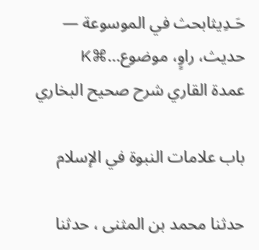حَـدِيثابحث في الموسوعة — حديث، راوٍ، موضوع…⌘K
عمدة القاري شرح صحيح البخاري

باب علامات النبوة في الإسلام

حدثنا محمد بن المثنى ، حدثنا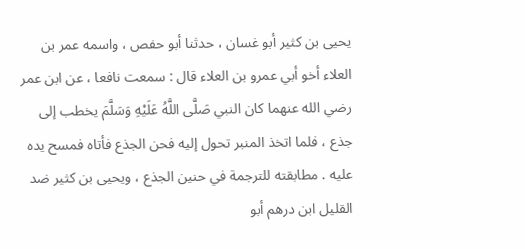يحيى بن كثير أبو غسان ، حدثنا أبو حفص ، واسمه عمر بن العلاء أخو أبي عمرو بن العلاء قال : سمعت نافعا ، عن ابن عمر رضي الله عنهما كان النبي صَلَّى اللَّهُ عَلَيْهِ وَسَلَّمَ يخطب إلى جذع ، فلما اتخذ المنبر تحول إليه فحن الجذع فأتاه فمسح يده عليه . مطابقته للترجمة في حنين الجذع ، ويحيى بن كثير ضد القليل ابن درهم أبو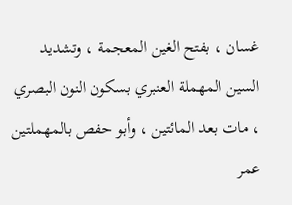غسان ، بفتح الغين المعجمة ، وتشديد السين المهملة العنبري بسكون النون البصري ، مات بعد المائتين ، وأبو حفص بالمهملتين عمر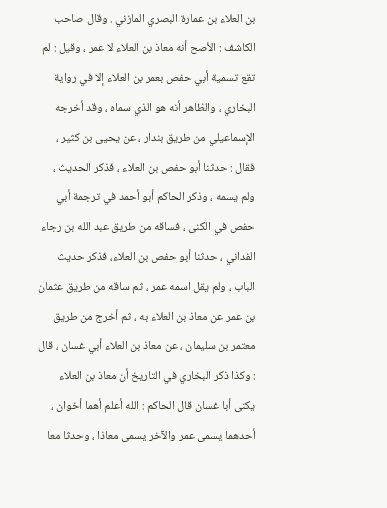بن العلاء بن عمارة البصري المازني . وقال صاحب الكاشف : الأصح أنه معاذ بن العلاء لا عمر ، وقيل : لم تقع تسمية أبي حفص بعمر بن العلاء إلا في رواية البخاري ، والظاهر أنه هو الذي سماه ، وقد أخرجه الإسماعيلي من طريق بندار ، عن يحيى بن كثير ، فقال : حدثنا أبو حفص بن العلاء ، فذكر الحديث ، ولم يسمه ، وذكر الحاكم أبو أحمد في ترجمة أبي حفص في الكنى ، فساقه من طريق عبد الله بن رجاء الفداني ، حدثنا أبو حفص بن العلاء، فذكر حديث الباب ، ولم يقل اسمه عمر ، ثم ساقه من طريق عثمان بن عمر عن معاذ بن العلاء به ، ثم أخرج من طريق معتمر بن سليمان ، عن معاذ بن العلاء أبي غسان ، قال : وكذا ذكر البخاري في التاريخ أن معاذ بن العلاء يكنى أبا غسان قال الحاكم : الله أعلم أهما أخوان ، أحدهما يسمى عمر والآخر يسمى معاذا ، وحدثا معا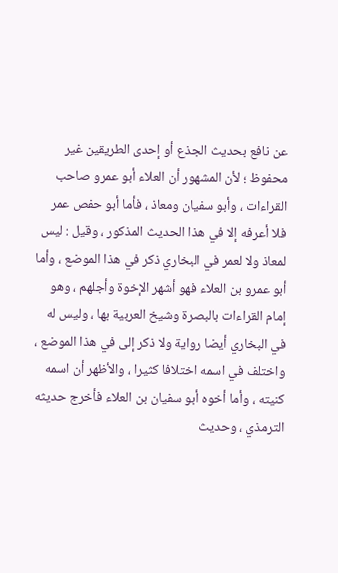عن نافع بحديث الجذع أو إحدى الطريقين غير محفوظ ؛ لأن المشهور أن العلاء أبو عمرو صاحب القراءات ، وأبو سفيان ومعاذ ، فأما أبو حفص عمر فلا أعرفه إلا في هذا الحديث المذكور ، وقيل : ليس لمعاذ ولا لعمر في البخاري ذكر في هذا الموضع ، وأما أبو عمرو بن العلاء فهو أشهر الإخوة وأجلهم ، وهو إمام القراءات بالبصرة وشيخ العربية بها ، وليس له في البخاري أيضا رواية ولا ذكر إلى في هذا الموضع ، واختلف في اسمه اختلافا كثيرا ، والأظهر أن اسمه كنيته ، وأما أخوه أبو سفيان بن العلاء فأخرج حديثه الترمذي ، وحديث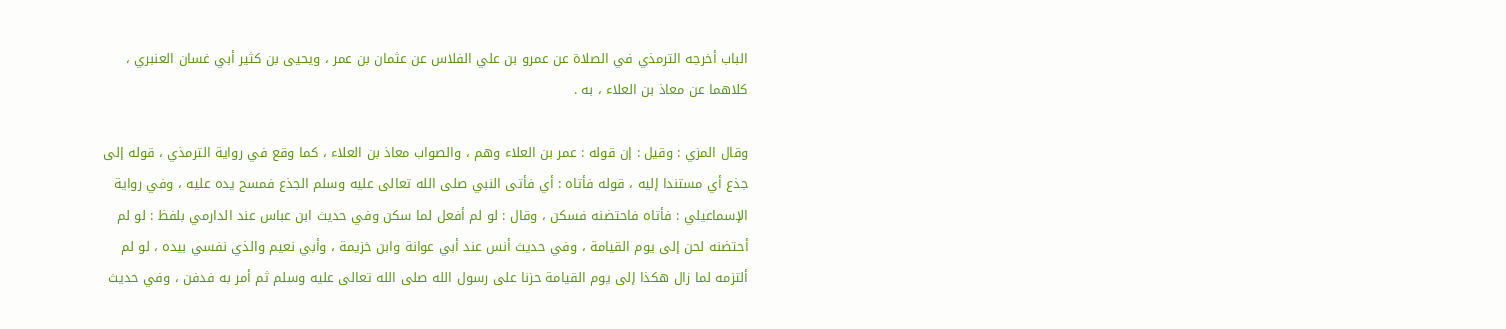الباب أخرجه الترمذي في الصلاة عن عمرو بن علي الفلاس عن عثمان بن عمر ، ويحيى بن كثير أبي غسان العنبري ، كلاهما عن معاذ بن العلاء ، به .

وقال المزي : وقيل : إن قوله : عمر بن العلاء وهم ، والصواب معاذ بن العلاء ، كما وقع في رواية الترمذي ، قوله إلى جذع أي مستندا إليه ، قوله فأتاه : أي فأتى النبي صلى الله تعالى عليه وسلم الجذع فمسح يده عليه ، وفي رواية الإسماعيلي : فأتاه فاحتضنه فسكن ، وقال : لو لم أفعل لما سكن وفي حديث ابن عباس عند الدارمي بلفظ : لو لم أحتضنه لحن إلى يوم القيامة ، وفي حديث أنس عند أبي عوانة وابن خزيمة ، وأبي نعيم والذي نفسي بيده ، لو لم ألتزمه لما زال هكذا إلى يوم القيامة حزنا على رسول الله صلى الله تعالى عليه وسلم ثم أمر به فدفن ، وفي حديث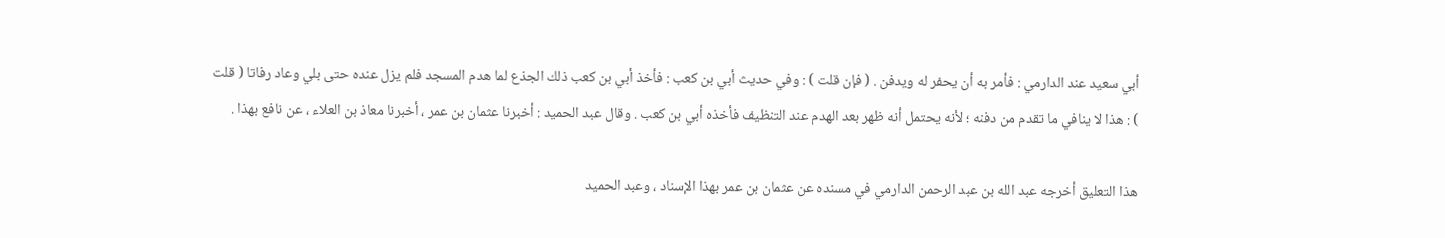أبي سعيد عند الدارمي : فأمر به أن يحفر له ويدفن . ( فإن قلت ) : وفي حديث أبي بن كعب : فأخذ أبي بن كعب ذلك الجذع لما هدم المسجد فلم يزل عنده حتى بلي وعاد رفاتا ( قلت ) : هذا لا ينافي ما تقدم من دفنه ؛ لأنه يحتمل أنه ظهر بعد الهدم عند التنظيف فأخذه أبي بن كعب . وقال عبد الحميد : أخبرنا عثمان بن عمر ، أخبرنا معاذ بن العلاء ، عن نافع بهذا .

هذا التعليق أخرجه عبد الله بن عبد الرحمن الدارمي في مسنده عن عثمان بن عمر بهذا الإسناد ، وعبد الحميد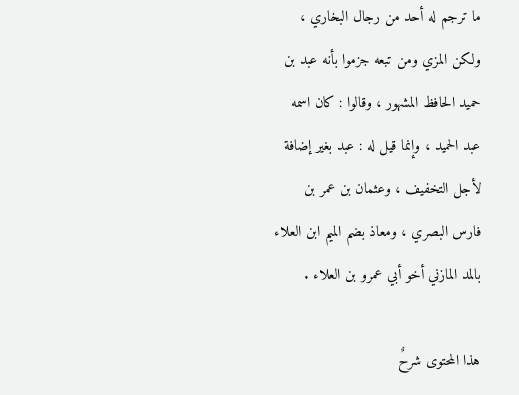ما ترجم له أحد من رجال البخاري ، ولكن المزي ومن تبعه جزموا بأنه عبد بن حميد الحافظ المشهور ، وقالوا : كان اسمه عبد الحميد ، وإنما قيل له : عبد بغير إضافة لأجل التخفيف ، وعثمان بن عمر بن فارس البصري ، ومعاذ بضم الميم ابن العلاء بالمد المازني أخو أبي عمرو بن العلاء .

هذا المحتوى شرحٌ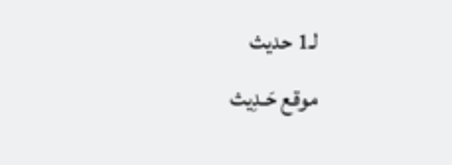لـ1 حديث
موقع حَـدِيث